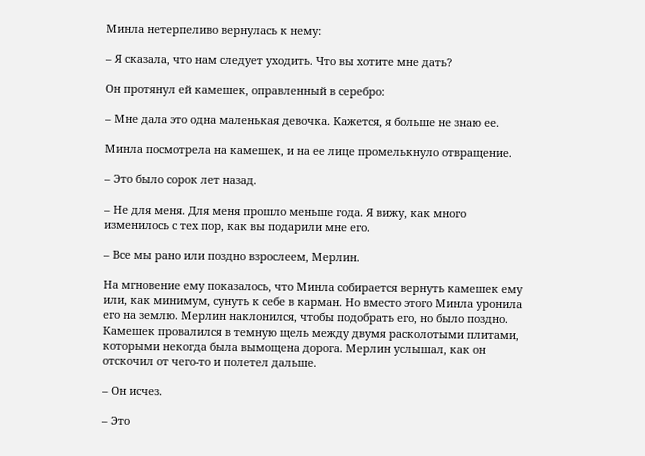Минла нетерпеливо вернулась к нему:

– Я сказала, что нам следует уходить. Что вы хотите мне дать?

Он протянул ей камешек, оправленный в серебро:

– Мне дала это одна маленькая девочка. Кажется, я больше не знаю ее.

Минла посмотрела на камешек, и на ее лице промелькнуло отвращение.

– Это было сорок лет назад.

– Не для меня. Для меня прошло меньше года. Я вижу, как много изменилось с тех пор, как вы подарили мне его.

– Все мы рано или поздно взрослеем, Мерлин.

На мгновение ему показалось, что Минла собирается вернуть камешек ему или, как минимум, сунуть к себе в карман. Но вместо этого Минла уронила его на землю. Мерлин наклонился, чтобы подобрать его, но было поздно. Камешек провалился в темную щель между двумя расколотыми плитами, которыми некогда была вымощена дорога. Мерлин услышал, как он отскочил от чего-то и полетел дальше.

– Он исчез.

– Это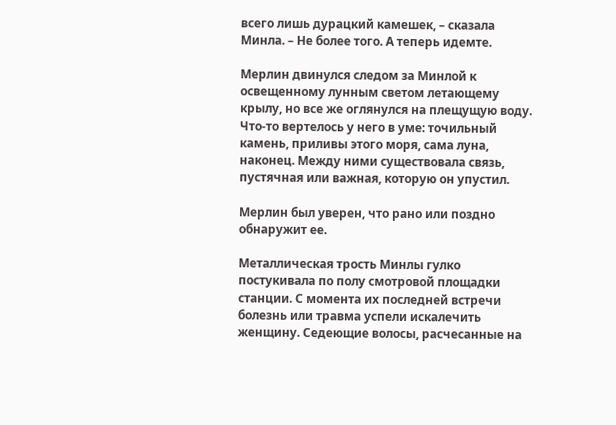всего лишь дурацкий камешек, – сказала Минла. – Не более того. А теперь идемте.

Мерлин двинулся следом за Минлой к освещенному лунным светом летающему крылу, но все же оглянулся на плещущую воду. Что-то вертелось у него в уме: точильный камень, приливы этого моря, сама луна, наконец. Между ними существовала связь, пустячная или важная, которую он упустил.

Мерлин был уверен, что рано или поздно обнаружит ее.

Металлическая трость Минлы гулко постукивала по полу смотровой площадки станции. С момента их последней встречи болезнь или травма успели искалечить женщину. Седеющие волосы, расчесанные на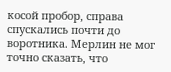косой пробор, справа спускались почти до воротника. Мерлин не мог точно сказать, что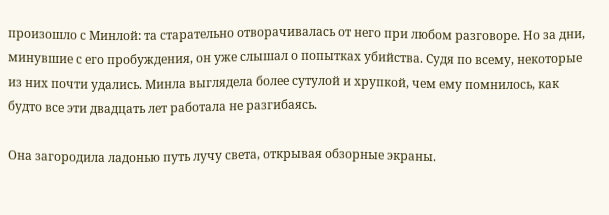произошло с Минлой: та старательно отворачивалась от него при любом разговоре. Но за дни, минувшие с его пробуждения, он уже слышал о попытках убийства. Судя по всему, некоторые из них почти удались. Минла выглядела более сутулой и хрупкой, чем ему помнилось, как будто все эти двадцать лет работала не разгибаясь.

Она загородила ладонью путь лучу света, открывая обзорные экраны.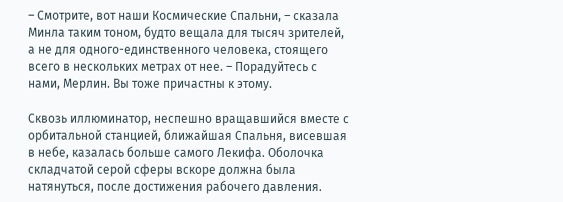– Смотрите, вот наши Космические Спальни, – сказала Минла таким тоном, будто вещала для тысяч зрителей, а не для одного-единственного человека, стоящего всего в нескольких метрах от нее. – Порадуйтесь с нами, Мерлин. Вы тоже причастны к этому.

Сквозь иллюминатор, неспешно вращавшийся вместе с орбитальной станцией, ближайшая Спальня, висевшая в небе, казалась больше самого Лекифа. Оболочка складчатой серой сферы вскоре должна была натянуться, после достижения рабочего давления.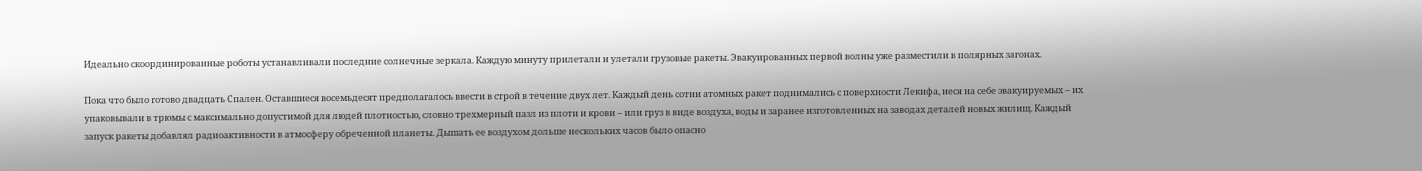Идеально скоординированные роботы устанавливали последние солнечные зеркала. Каждую минуту прилетали и улетали грузовые ракеты. Эвакуированных первой волны уже разместили в полярных загонах.

Пока что было готово двадцать Спален. Оставшиеся восемьдесят предполагалось ввести в строй в течение двух лет. Каждый день сотни атомных ракет поднимались с поверхности Лекифа, неся на себе эвакуируемых – их упаковывали в трюмы с максимально допустимой для людей плотностью, словно трехмерный пазл из плоти и крови – или груз в виде воздуха, воды и заранее изготовленных на заводах деталей новых жилищ. Каждый запуск ракеты добавлял радиоактивности в атмосферу обреченной планеты. Дышать ее воздухом дольше нескольких часов было опасно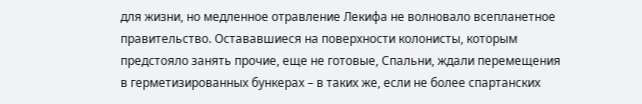для жизни, но медленное отравление Лекифа не волновало всепланетное правительство. Остававшиеся на поверхности колонисты, которым предстояло занять прочие, еще не готовые, Спальни, ждали перемещения в герметизированных бункерах – в таких же, если не более спартанских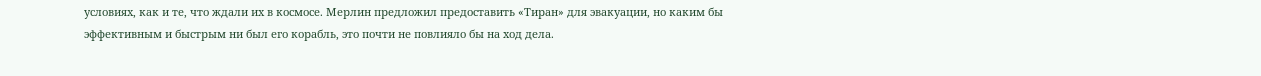условиях, как и те, что ждали их в космосе. Мерлин предложил предоставить «Тиран» для эвакуации, но каким бы эффективным и быстрым ни был его корабль, это почти не повлияло бы на ход дела.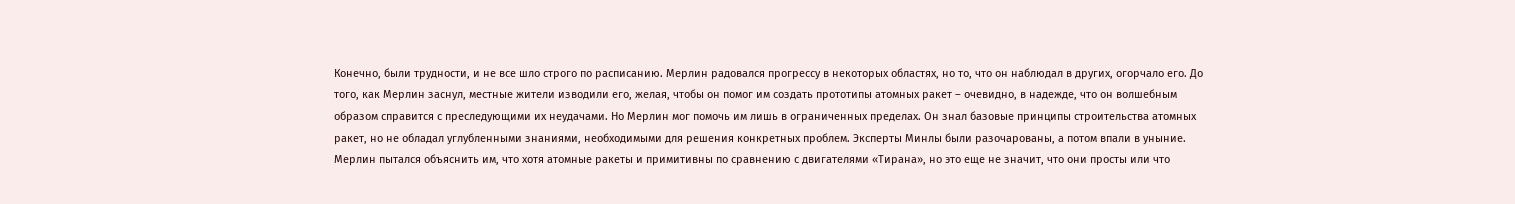Конечно, были трудности, и не все шло строго по расписанию. Мерлин радовался прогрессу в некоторых областях, но то, что он наблюдал в других, огорчало его. До того, как Мерлин заснул, местные жители изводили его, желая, чтобы он помог им создать прототипы атомных ракет – очевидно, в надежде, что он волшебным образом справится с преследующими их неудачами. Но Мерлин мог помочь им лишь в ограниченных пределах. Он знал базовые принципы строительства атомных ракет, но не обладал углубленными знаниями, необходимыми для решения конкретных проблем. Эксперты Минлы были разочарованы, а потом впали в уныние. Мерлин пытался объяснить им, что хотя атомные ракеты и примитивны по сравнению с двигателями «Тирана», но это еще не значит, что они просты или что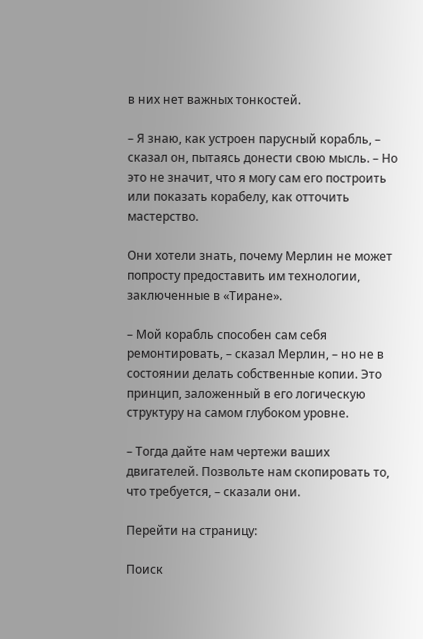в них нет важных тонкостей.

– Я знаю, как устроен парусный корабль, – сказал он, пытаясь донести свою мысль. – Но это не значит, что я могу сам его построить или показать корабелу, как отточить мастерство.

Они хотели знать, почему Мерлин не может попросту предоставить им технологии, заключенные в «Тиране».

– Мой корабль способен сам себя ремонтировать, – сказал Мерлин, – но не в состоянии делать собственные копии. Это принцип, заложенный в его логическую структуру на самом глубоком уровне.

– Тогда дайте нам чертежи ваших двигателей. Позвольте нам скопировать то, что требуется, – сказали они.

Перейти на страницу:

Поиск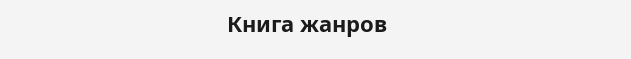Книга жанров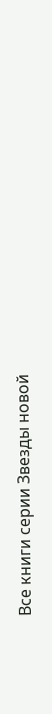Все книги серии Звезды новой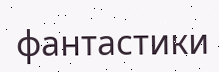фантастики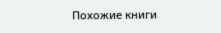Похожие книги